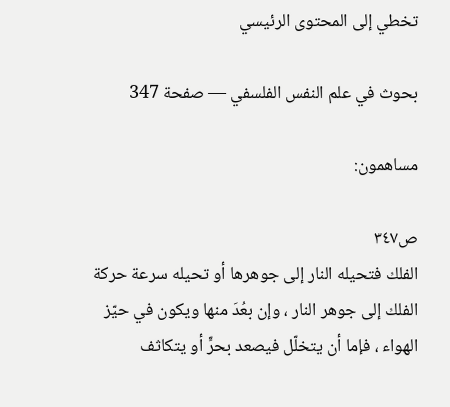تخطي إلى المحتوى الرئيسي

بحوث في علم النفس الفلسفي — صفحة 347

مساهمون:

ص٣٤٧
الفلك فتحيله النار إلى جوهرها أو تحيله سرعة حركة الفلك إلى جوهر النار ، وإن بعُدَ منها ويكون في حيّز الهواء ، فإما أن يتخلّل فيصعد بحرٍّ أو يتكاثف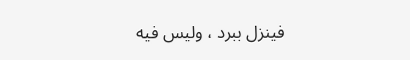فينزل ببرد ، وليس فيه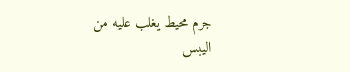جرم محيط يغلب عليه من اليبس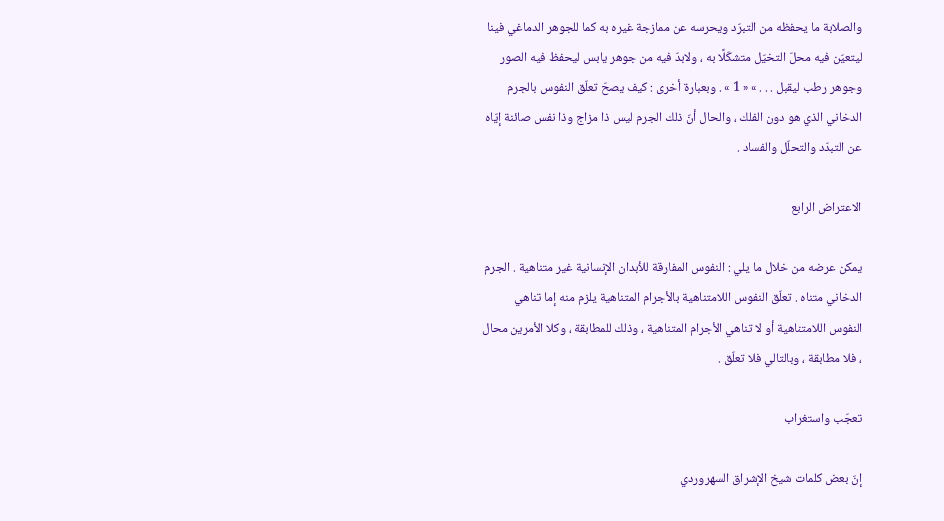والصلابة ما يحفظه من التبرّد ويحرسه عن ممازجة غيره به كما للجوهر الدماغي فينا ليتعيّن فيه محلّ التخيّل متشكّلًا به ، ولابدّ فيه من جوهر يابس ليحفظ فيه الصور وجوهر رطب ليقبل . . . » « 1 » . وبعبارة أخرى : كيف يصحّ تعلّق النفوس بالجرم الدخاني الذي هو دون الفلك ، والحال أنّ ذلك الجرم ليس ذا مزاج وذا نفس صائنة إيّاه عن التبدّد والتحلّل والفساد .

الاعتراض الرابع

يمكن عرضه من خلال ما يلي : النفوس المفارقة للأبدان الإنسانية غير متناهية . الجرم الدخاني متناه . تعلّق النفوس اللامتناهية بالأجرام المتناهية يلزم منه إما تناهي النفوس اللامتناهية أو لا تناهي الأجرام المتناهية ، وذلك للمطابقة ، وكلا الأمرين محال ، فلا مطابقة ، وبالتالي فلا تعلّق .

تعجّب واستغراب

إنّ بعض كلمات شيخ الإشراق السهروردي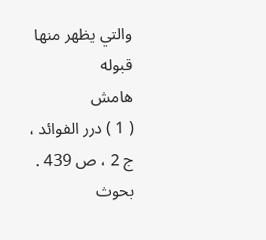والتي يظهر منها قبوله
هامش
( 1 ) درر الفوائد ، ج 2 ، ص 439 .
بحوث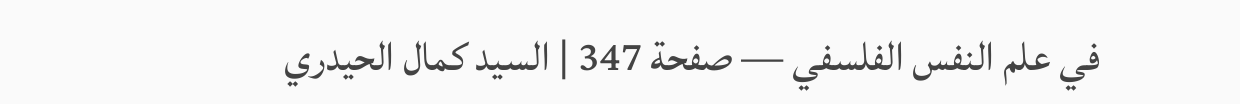في علم النفس الفلسفي — صفحة 347 | السيد كمال الحيدري